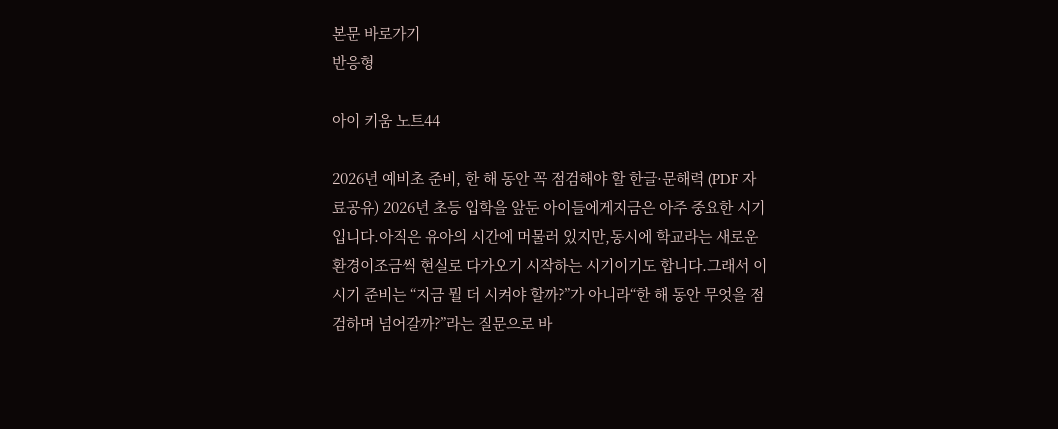본문 바로가기
반응형

아이 키움 노트44

2026년 예비초 준비, 한 해 동안 꼭 점검해야 할 한글·문해력 (PDF 자료공유) 2026년 초등 입학을 앞둔 아이들에게지금은 아주 중요한 시기입니다.아직은 유아의 시간에 머물러 있지만,동시에 학교라는 새로운 환경이조금씩 현실로 다가오기 시작하는 시기이기도 합니다.그래서 이 시기 준비는 “지금 뭘 더 시켜야 할까?”가 아니라“한 해 동안 무엇을 점검하며 넘어갈까?”라는 질문으로 바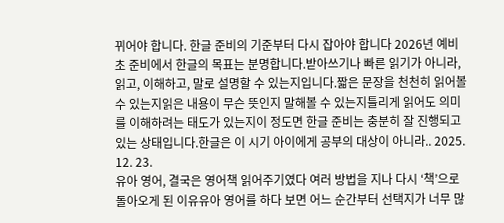뀌어야 합니다. 한글 준비의 기준부터 다시 잡아야 합니다 2026년 예비초 준비에서 한글의 목표는 분명합니다.받아쓰기나 빠른 읽기가 아니라,읽고, 이해하고, 말로 설명할 수 있는지입니다.짧은 문장을 천천히 읽어볼 수 있는지읽은 내용이 무슨 뜻인지 말해볼 수 있는지틀리게 읽어도 의미를 이해하려는 태도가 있는지이 정도면 한글 준비는 충분히 잘 진행되고 있는 상태입니다.한글은 이 시기 아이에게 공부의 대상이 아니라.. 2025. 12. 23.
유아 영어, 결국은 영어책 읽어주기였다 여러 방법을 지나 다시 ‘책’으로 돌아오게 된 이유유아 영어를 하다 보면 어느 순간부터 선택지가 너무 많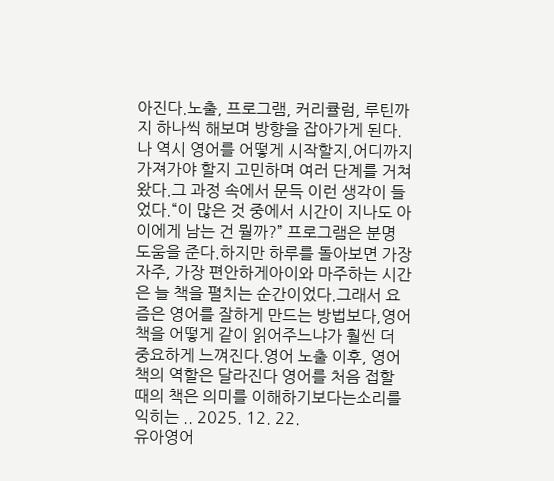아진다.노출, 프로그램, 커리큘럼, 루틴까지 하나씩 해보며 방향을 잡아가게 된다.나 역시 영어를 어떻게 시작할지,어디까지 가져가야 할지 고민하며 여러 단계를 거쳐왔다.그 과정 속에서 문득 이런 생각이 들었다.“이 많은 것 중에서 시간이 지나도 아이에게 남는 건 뭘까?” 프로그램은 분명 도움을 준다.하지만 하루를 돌아보면 가장 자주, 가장 편안하게아이와 마주하는 시간은 늘 책을 펼치는 순간이었다.그래서 요즘은 영어를 잘하게 만드는 방법보다,영어책을 어떻게 같이 읽어주느냐가 훨씬 더 중요하게 느껴진다.영어 노출 이후, 영어책의 역할은 달라진다 영어를 처음 접할 때의 책은 의미를 이해하기보다는소리를 익히는 .. 2025. 12. 22.
유아영어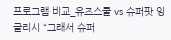프로그램 비교_유즈스쿨 vs 슈퍼팟 잉글리시 “그래서 슈퍼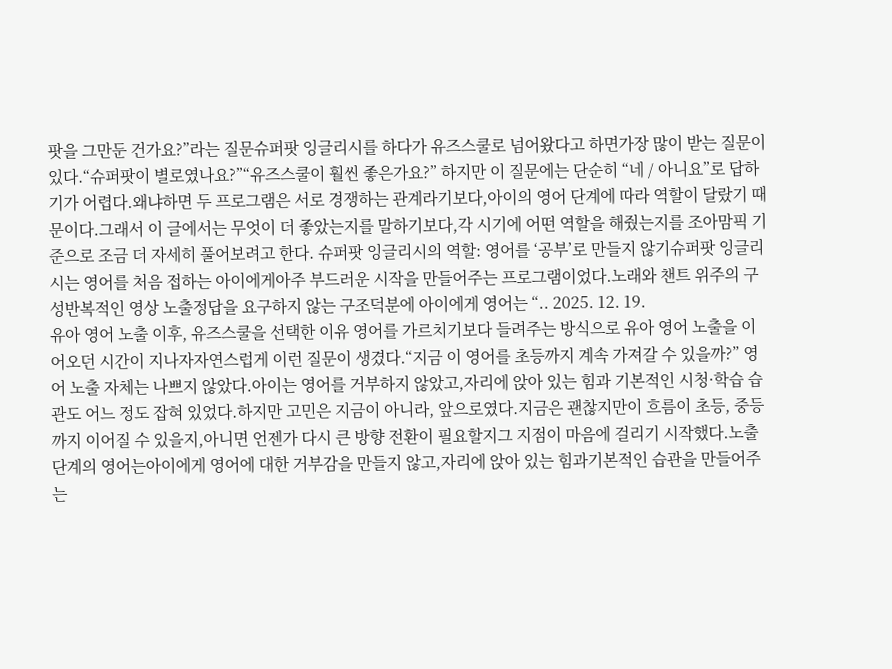팟을 그만둔 건가요?”라는 질문슈퍼팟 잉글리시를 하다가 유즈스쿨로 넘어왔다고 하면가장 많이 받는 질문이 있다.“슈퍼팟이 별로였나요?”“유즈스쿨이 훨씬 좋은가요?” 하지만 이 질문에는 단순히 “네 / 아니요”로 답하기가 어렵다.왜냐하면 두 프로그램은 서로 경쟁하는 관계라기보다,아이의 영어 단계에 따라 역할이 달랐기 때문이다.그래서 이 글에서는 무엇이 더 좋았는지를 말하기보다,각 시기에 어떤 역할을 해줬는지를 조아맘픽 기준으로 조금 더 자세히 풀어보려고 한다. 슈퍼팟 잉글리시의 역할: 영어를 ‘공부’로 만들지 않기슈퍼팟 잉글리시는 영어를 처음 접하는 아이에게아주 부드러운 시작을 만들어주는 프로그램이었다.노래와 챈트 위주의 구성반복적인 영상 노출정답을 요구하지 않는 구조덕분에 아이에게 영어는 “.. 2025. 12. 19.
유아 영어 노출 이후, 유즈스쿨을 선택한 이유 영어를 가르치기보다 들려주는 방식으로 유아 영어 노출을 이어오던 시간이 지나자자연스럽게 이런 질문이 생겼다.“지금 이 영어를 초등까지 계속 가져갈 수 있을까?” 영어 노출 자체는 나쁘지 않았다.아이는 영어를 거부하지 않았고,자리에 앉아 있는 힘과 기본적인 시청·학습 습관도 어느 정도 잡혀 있었다.하지만 고민은 지금이 아니라, 앞으로였다.지금은 괜찮지만이 흐름이 초등, 중등까지 이어질 수 있을지,아니면 언젠가 다시 큰 방향 전환이 필요할지그 지점이 마음에 걸리기 시작했다.노출 단계의 영어는아이에게 영어에 대한 거부감을 만들지 않고,자리에 앉아 있는 힘과기본적인 습관을 만들어주는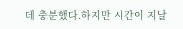데 충분했다.하지만 시간이 지날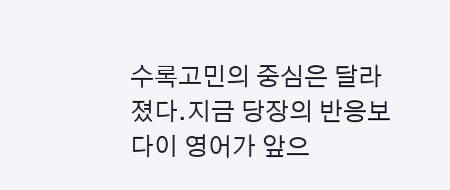수록고민의 중심은 달라졌다.지금 당장의 반응보다이 영어가 앞으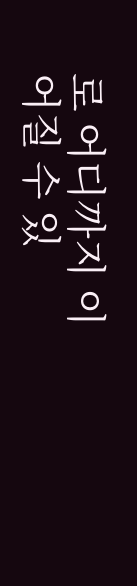로 어디까지 이어질 수 있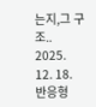는지,그 구조.. 2025. 12. 18.
반응형